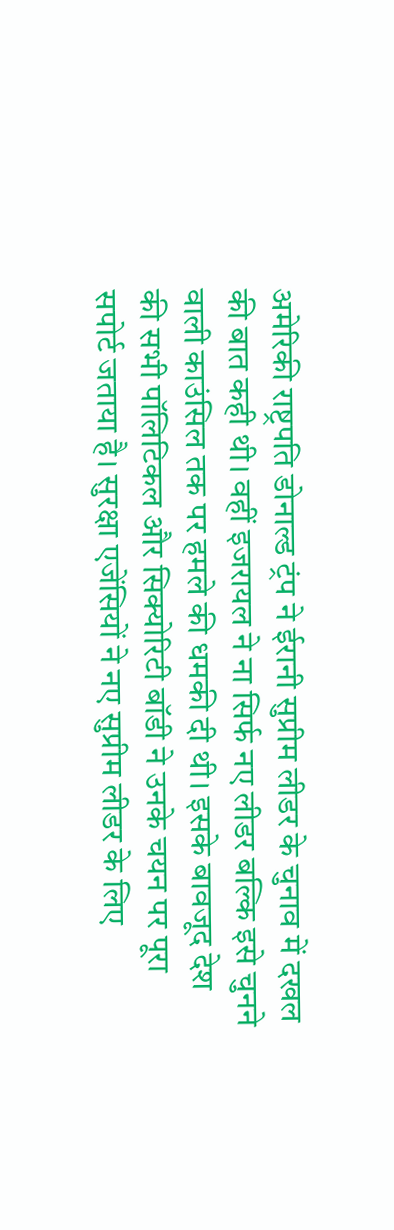अमेरिकी राष्ट्रपति डोनाल्ड ट्रंप ने ईरानी सुप्रीम लीडर के चुनाव में दखल की बात कही थी। वहीं इजरायल ने ना सिर्फ नए लीडर बल्कि इसे चुनने वाली काउंसिल तक पर हमले की धमकी दी थी। इसके बावजूद देश की सभी पॉलिटिकल और सिक्योरिटी बॉडी ने उनके चयन पर पूरा सपोर्ट जताया है। सुरक्षा एजेंसियों ने नए सुप्रीम लीडर के लिए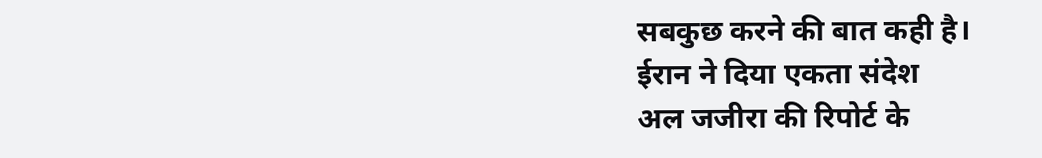सबकुछ करने की बात कही है।
ईरान ने दिया एकता संदेश
अल जजीरा की रिपोर्ट के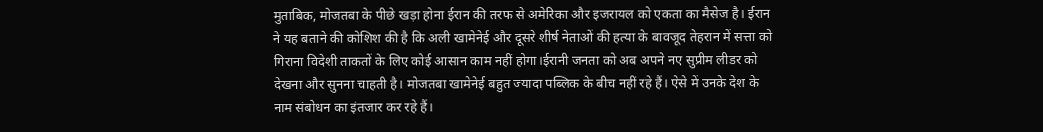मुताबिक, मोजतबा के पीछे खड़ा होना ईरान की तरफ से अमेरिका और इजरायल को एकता का मैसेज है। ईरान ने यह बताने की कोशिश की है कि अली खामेनेई और दूसरे शीर्ष नेताओं की हत्या के बावजूद तेहरान में सत्ता को गिराना विदेशी ताकतों के लिए कोई आसान काम नहीं होगा।ईरानी जनता को अब अपने नए सुप्रीम लीडर को देखना और सुनना चाहती है। मोजतबा खामेनेई बहुत ज्यादा पब्लिक के बीच नहीं रहे हैं। ऐसे में उनके देश के नाम संबोधन का इंतजार कर रहे हैं।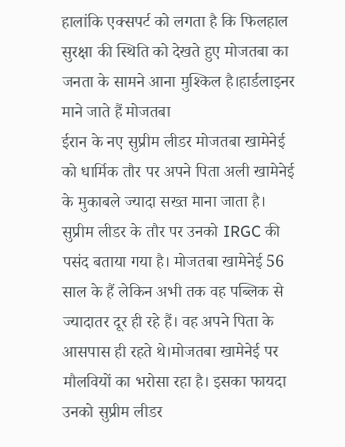हालांकि एक्सपर्ट को लगता है कि फिलहाल सुरक्षा की स्थिति को देखते हुए मोजतबा का जनता के सामने आना मुश्किल है।हार्डलाइनर माने जाते हैं मोजतबा
ईरान के नए सुप्रीम लीडर मोजतबा खामेनेई को धार्मिक तौर पर अपने पिता अली खामेनेई के मुकाबले ज्यादा सख्त माना जाता है। सुप्रीम लीडर के तौर पर उनको IRGC की पसंद बताया गया है। मोजतबा खामेनेई 56 साल के हैं लेकिन अभी तक वह पब्लिक से ज्यादातर दूर ही रहे हैं। वह अपने पिता के आसपास ही रहते थे।मोजतबा खामेनेई पर मौलवियों का भरोसा रहा है। इसका फायदा उनको सुप्रीम लीडर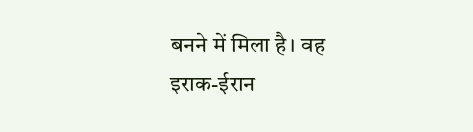बनने में मिला है। वह इराक-ईरान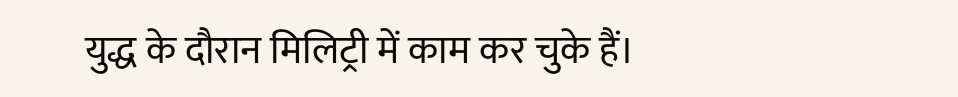युद्ध के दौरान मिलिट्री में काम कर चुके हैं।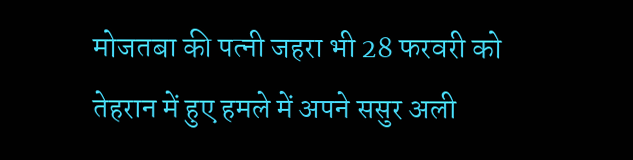मोजतबा की पत्नी जहरा भी 28 फरवरी को तेहरान में हुए हमले में अपने ससुर अली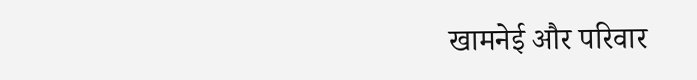खामनेई और परिवार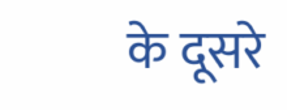के दूसरे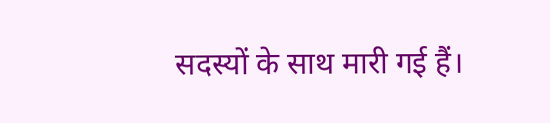सदस्यों के साथ मारी गई हैं।